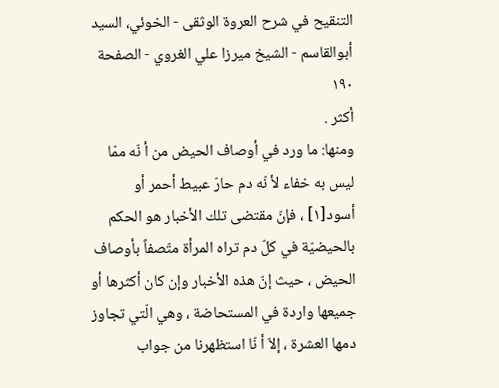التنقيح في شرح العروة الوثقى - الخوئي، السيد أبوالقاسم - الشيخ ميرزا علي الغروي - الصفحة ١٩٠
أكثر .
ومنها: ما ورد في أوصاف الحيض من أ نّه ممّا ليس به خفاء لأ نّه دم حارّ عبيط أحمر أو أسود[١] ، فإنّ مقتضى تلك الأخبار هو الحكم بالحيضيّة في كلّ دم تراه المرأة متّصفاً بأوصاف الحيض ، حيث إنّ هذه الأخبار وإن كان أكثرها أو جميعها واردة في المستحاضة ، وهي الّتي تجاوز دمها العشرة ، إلاّ أ نّا استظهرنا من جواب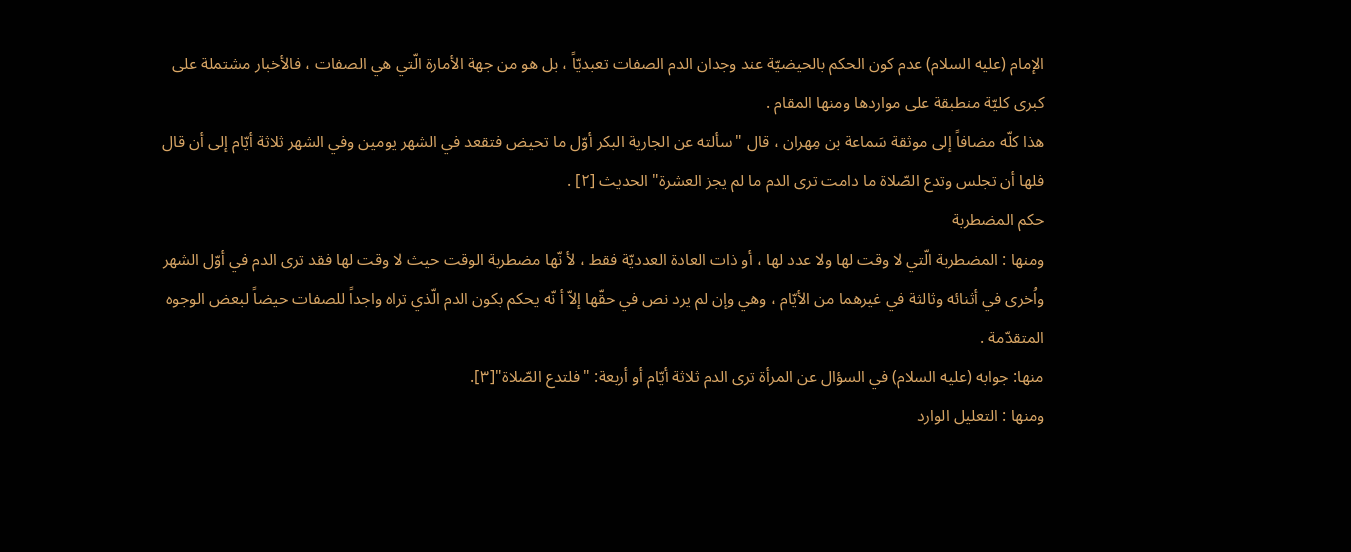الإمام (عليه السلام) عدم كون الحكم بالحيضيّة عند وجدان الدم الصفات تعبديّاً ، بل هو من جهة الأمارة الّتي هي الصفات ، فالأخبار مشتملة على كبرى كليّة منطبقة على مواردها ومنها المقام .
هذا كلّه مضافاً إلى موثقة سَماعة بن مِهران ، قال "سألته عن الجارية البكر أوّل ما تحيض فتقعد في الشهر يومين وفي الشهر ثلاثة أيّام إلى أن قال فلها أن تجلس وتدع الصّلاة ما دامت ترى الدم ما لم يجز العشرة" الحديث [٢] .
حكم المضطربة
ومنها : المضطربة الّتي لا وقت لها ولا عدد لها ، أو ذات العادة العدديّة فقط ، لأ نّها مضطربة الوقت حيث لا وقت لها فقد ترى الدم في أوّل الشهر واُخرى في أثنائه وثالثة في غيرهما من الأيّام ، وهي وإن لم يرد نص في حقّها إلاّ أ نّه يحكم بكون الدم الّذي تراه واجداً للصفات حيضاً لبعض الوجوه المتقدّمة .
منها: جوابه (عليه السلام) في السؤال عن المرأة ترى الدم ثلاثة أيّام أو أربعة: "فلتدع الصّلاة"[٣].
ومنها : التعليل الوارد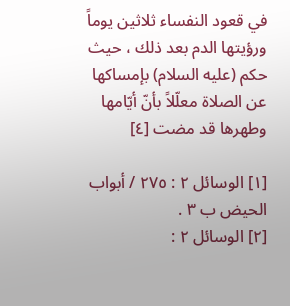في قعود النفساء ثلاثين يوماً ورؤيتها الدم بعد ذلك ، حيث حكم (عليه السلام) بإمساكها عن الصلاة معلّلاً بأنّ أيّامها وطهرها قد مضت [٤]

[١] الوسائل ٢ : ٢٧٥ / أبواب الحيض ب ٣ .
[٢] الوسائل ٢ :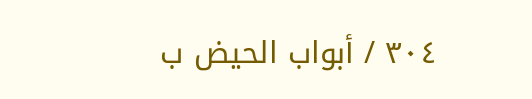٣٠٤ / أبواب الحيض ب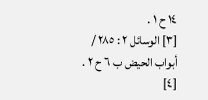١٤ ح ١ .
[٣] الوسائل ٢ : ٢٨٥ / أبواب الحيض ب ٦ ح ٢ .
[٤]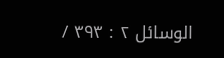الوسائل ٢ : ٣٩٣ /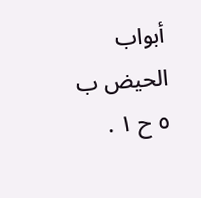أبواب الحيض ب ٥ ح ١ .